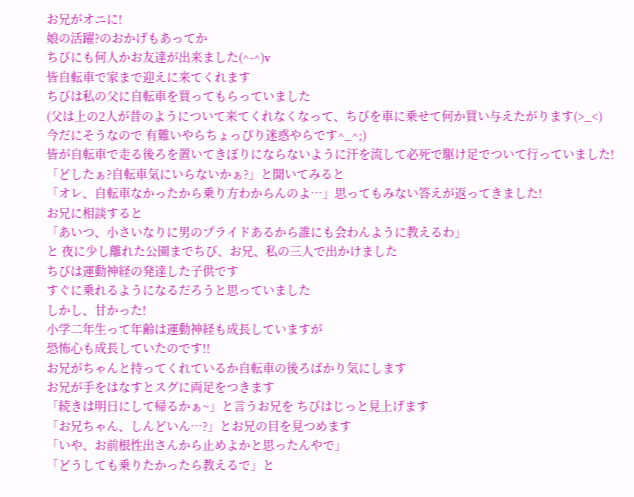お兄がオニに!
娘の活躍?のおかげもあってか
ちびにも何人かお友達が出来ました(^-^)v
皆自転車で家まで迎えに来てくれます
ちびは私の父に自転車を買ってもらっていました
(父は上の2人が昔のようについて来てくれなくなって、ちびを車に乗せて何か買い与えたがります(>_<)
今だにそうなので 有難いやらちょっぴり迷惑やらです^_^;)
皆が自転車で走る後ろを置いてきぼりにならないように汗を流して必死で駆け足でついて行っていました!
「どしたぁ?自転車気にいらないかぁ?」と聞いてみると
「オレ、自転車なかったから乗り方わからんのよ…」思ってもみない答えが返ってきました!
お兄に相談すると
「あいつ、小さいなりに男のプライドあるから誰にも会わんように教えるわ」
と 夜に少し離れた公園までちび、お兄、私の三人で出かけました
ちびは運動神経の発達した子供です
すぐに乗れるようになるだろうと思っていました
しかし、甘かった!
小学二年生って年齢は運動神経も成長していますが
恐怖心も成長していたのです!!
お兄がちゃんと持ってくれているか自転車の後ろばかり気にします
お兄が手をはなすとスグに両足をつきます
「続きは明日にして帰るかぁ~」と言うお兄を ちびはじっと見上げます
「お兄ちゃん、しんどいん…?」とお兄の目を見つめます
「いや、お前根性出さんから止めよかと思ったんやで」
「どうしても乗りたかったら教えるで」と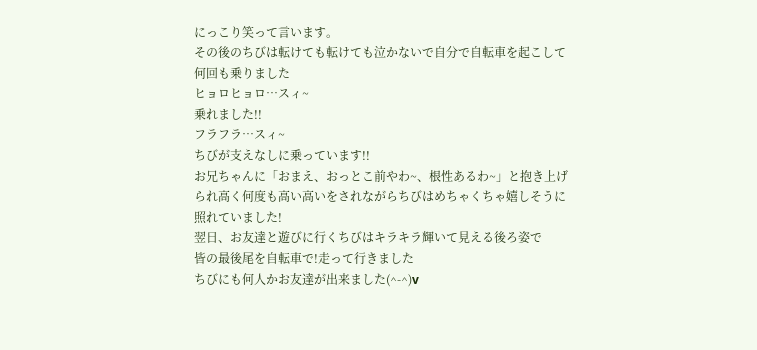にっこり笑って言います。
その後のちびは転けても転けても泣かないで自分で自転車を起こして何回も乗りました
ヒョロヒョロ…スィ~
乗れました!!
フラフラ…スィ~
ちびが支えなしに乗っています!!
お兄ちゃんに「おまえ、おっとこ前やわ~、根性あるわ~」と抱き上げられ高く何度も高い高いをされながらちびはめちゃくちゃ嬉しそうに照れていました!
翌日、お友達と遊びに行くちびはキラキラ輝いて見える後ろ姿で
皆の最後尾を自転車で!走って行きました
ちびにも何人かお友達が出来ました(^-^)v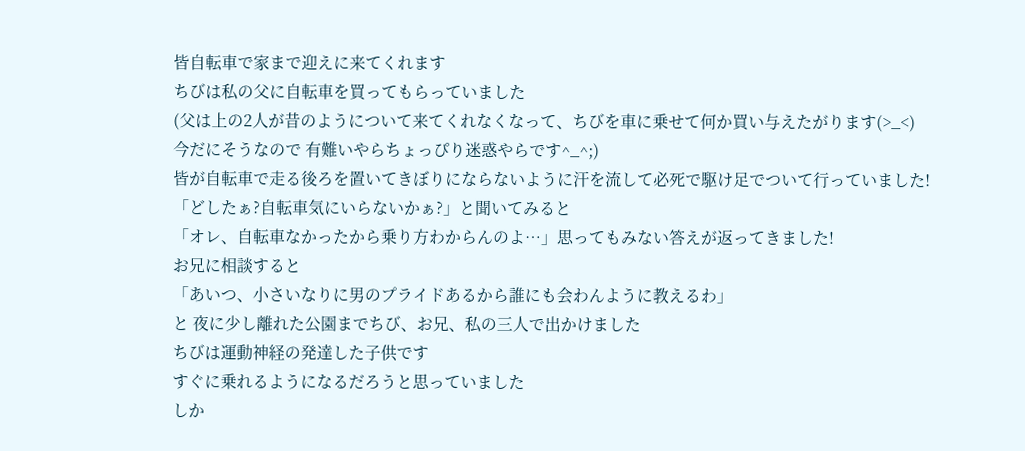皆自転車で家まで迎えに来てくれます
ちびは私の父に自転車を買ってもらっていました
(父は上の2人が昔のようについて来てくれなくなって、ちびを車に乗せて何か買い与えたがります(>_<)
今だにそうなので 有難いやらちょっぴり迷惑やらです^_^;)
皆が自転車で走る後ろを置いてきぼりにならないように汗を流して必死で駆け足でついて行っていました!
「どしたぁ?自転車気にいらないかぁ?」と聞いてみると
「オレ、自転車なかったから乗り方わからんのよ…」思ってもみない答えが返ってきました!
お兄に相談すると
「あいつ、小さいなりに男のプライドあるから誰にも会わんように教えるわ」
と 夜に少し離れた公園までちび、お兄、私の三人で出かけました
ちびは運動神経の発達した子供です
すぐに乗れるようになるだろうと思っていました
しか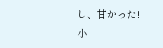し、甘かった!
小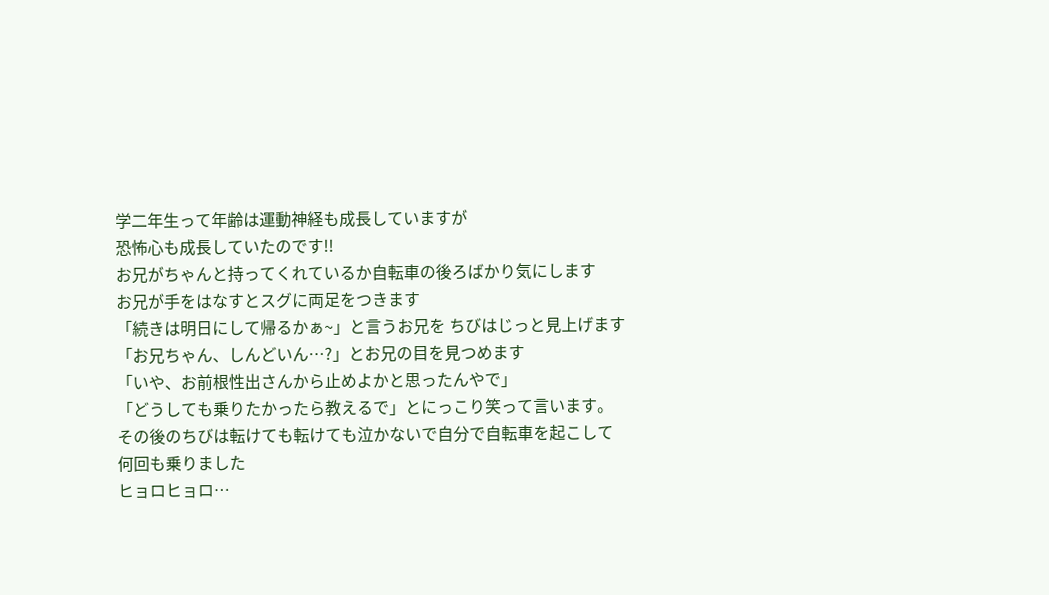学二年生って年齢は運動神経も成長していますが
恐怖心も成長していたのです!!
お兄がちゃんと持ってくれているか自転車の後ろばかり気にします
お兄が手をはなすとスグに両足をつきます
「続きは明日にして帰るかぁ~」と言うお兄を ちびはじっと見上げます
「お兄ちゃん、しんどいん…?」とお兄の目を見つめます
「いや、お前根性出さんから止めよかと思ったんやで」
「どうしても乗りたかったら教えるで」とにっこり笑って言います。
その後のちびは転けても転けても泣かないで自分で自転車を起こして何回も乗りました
ヒョロヒョロ…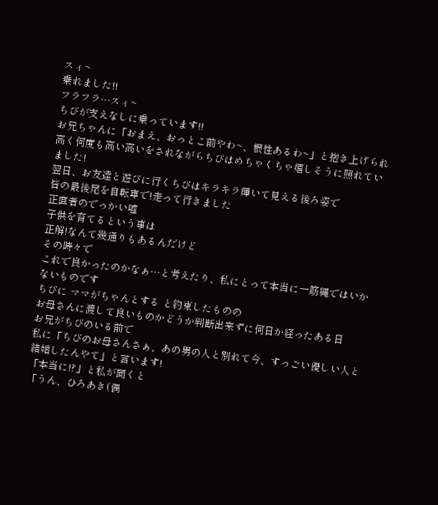スィ~
乗れました!!
フラフラ…スィ~
ちびが支えなしに乗っています!!
お兄ちゃんに「おまえ、おっとこ前やわ~、根性あるわ~」と抱き上げられ高く何度も高い高いをされながらちびはめちゃくちゃ嬉しそうに照れていました!
翌日、お友達と遊びに行くちびはキラキラ輝いて見える後ろ姿で
皆の最後尾を自転車で!走って行きました
正直者のでっかい嘘
子供を育てるという事は
正解!なんて幾通りもあるんだけど
その時々で
これで良かったのかなぁ…と考えたり、私にとって本当に一筋縄ではいかないものです
ちびに ママがちゃんとする と約束したものの
お母さんに渡して良いものかどうか判断出来ずに何日か経ったある日
お兄がちびのいる前で
私に「ちびのお母さんさぁ、あの男の人と別れて今、すっごい優しい人と結婚したんやて」と言います!
「本当に!?」と私が聞くと
「うん、ひろあき(偶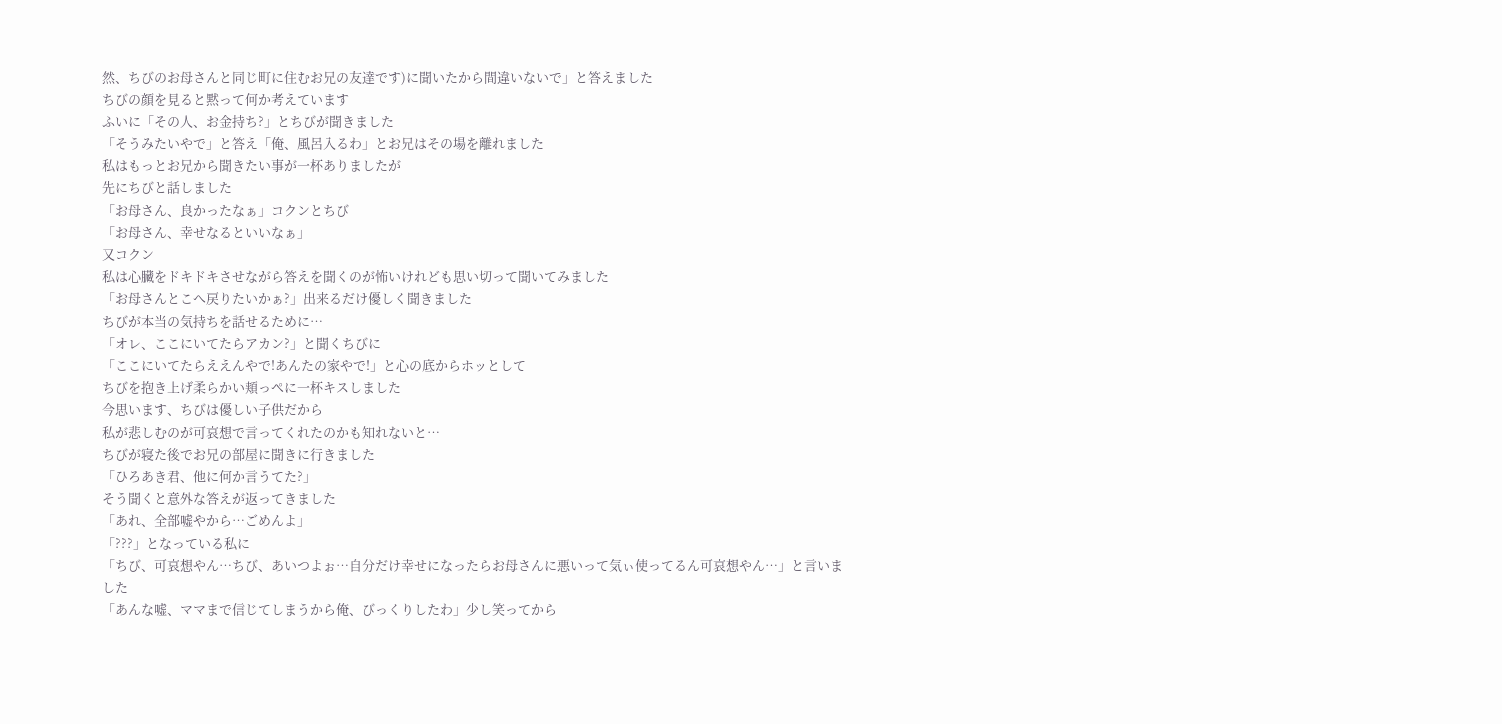然、ちびのお母さんと同じ町に住むお兄の友達です)に聞いたから間違いないで」と答えました
ちびの顔を見ると黙って何か考えています
ふいに「その人、お金持ち?」とちびが聞きました
「そうみたいやで」と答え「俺、風呂入るわ」とお兄はその場を離れました
私はもっとお兄から聞きたい事が一杯ありましたが
先にちびと話しました
「お母さん、良かったなぁ」コクンとちび
「お母さん、幸せなるといいなぁ」
又コクン
私は心臓をドキドキさせながら答えを聞くのが怖いけれども思い切って聞いてみました
「お母さんとこへ戻りたいかぁ?」出来るだけ優しく聞きました
ちびが本当の気持ちを話せるために…
「オレ、ここにいてたらアカン?」と聞くちびに
「ここにいてたらええんやで!あんたの家やで!」と心の底からホッとして
ちびを抱き上げ柔らかい頬っぺに一杯キスしました
今思います、ちびは優しい子供だから
私が悲しむのが可哀想で言ってくれたのかも知れないと…
ちびが寝た後でお兄の部屋に聞きに行きました
「ひろあき君、他に何か言うてた?」
そう聞くと意外な答えが返ってきました
「あれ、全部嘘やから…ごめんよ」
「???」となっている私に
「ちび、可哀想やん…ちび、あいつよぉ…自分だけ幸せになったらお母さんに悪いって気ぃ使ってるん可哀想やん…」と言いました
「あんな嘘、ママまで信じてしまうから俺、びっくりしたわ」少し笑ってから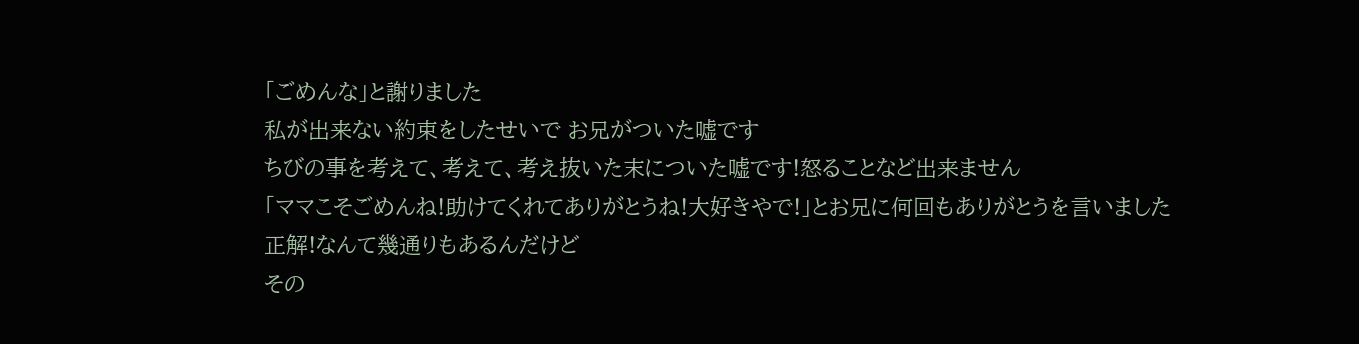「ごめんな」と謝りました
私が出来ない約束をしたせいで お兄がついた嘘です
ちびの事を考えて、考えて、考え抜いた末についた嘘です!怒ることなど出来ません
「ママこそごめんね!助けてくれてありがとうね!大好きやで!」とお兄に何回もありがとうを言いました
正解!なんて幾通りもあるんだけど
その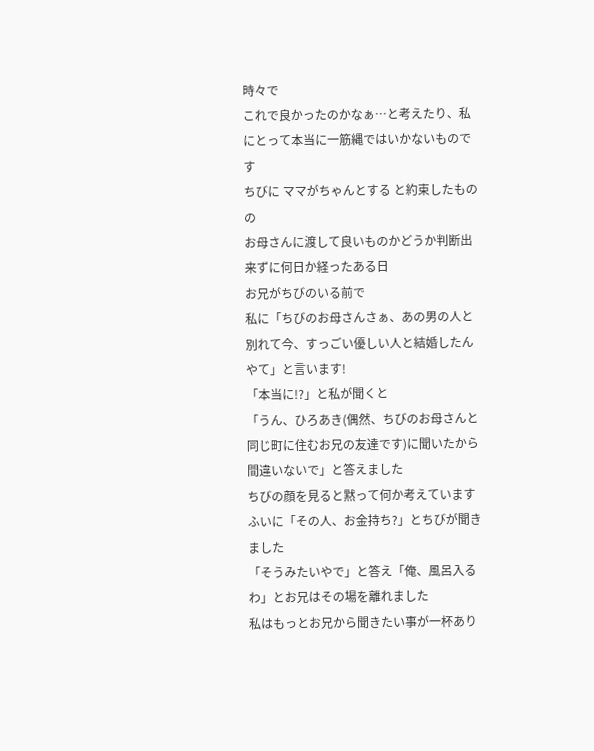時々で
これで良かったのかなぁ…と考えたり、私にとって本当に一筋縄ではいかないものです
ちびに ママがちゃんとする と約束したものの
お母さんに渡して良いものかどうか判断出来ずに何日か経ったある日
お兄がちびのいる前で
私に「ちびのお母さんさぁ、あの男の人と別れて今、すっごい優しい人と結婚したんやて」と言います!
「本当に!?」と私が聞くと
「うん、ひろあき(偶然、ちびのお母さんと同じ町に住むお兄の友達です)に聞いたから間違いないで」と答えました
ちびの顔を見ると黙って何か考えています
ふいに「その人、お金持ち?」とちびが聞きました
「そうみたいやで」と答え「俺、風呂入るわ」とお兄はその場を離れました
私はもっとお兄から聞きたい事が一杯あり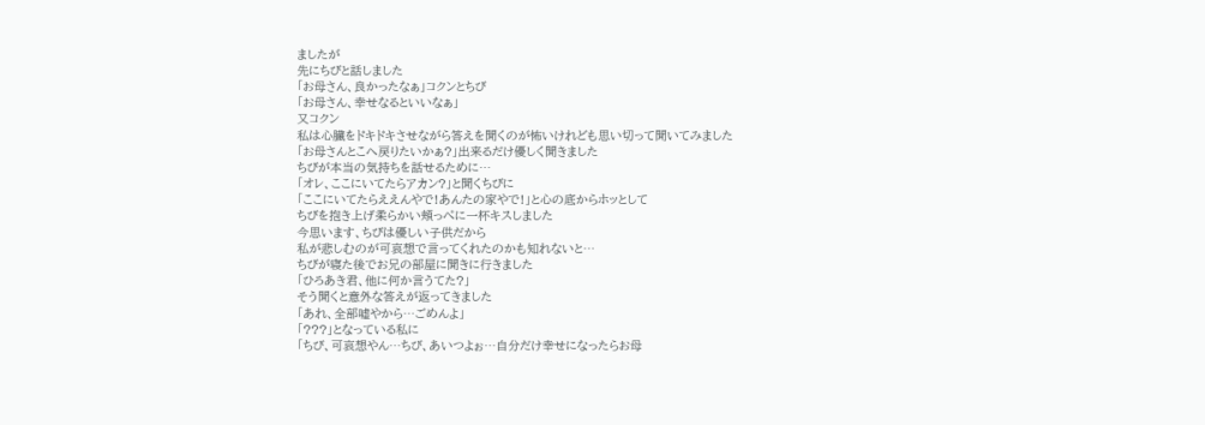ましたが
先にちびと話しました
「お母さん、良かったなぁ」コクンとちび
「お母さん、幸せなるといいなぁ」
又コクン
私は心臓をドキドキさせながら答えを聞くのが怖いけれども思い切って聞いてみました
「お母さんとこへ戻りたいかぁ?」出来るだけ優しく聞きました
ちびが本当の気持ちを話せるために…
「オレ、ここにいてたらアカン?」と聞くちびに
「ここにいてたらええんやで!あんたの家やで!」と心の底からホッとして
ちびを抱き上げ柔らかい頬っぺに一杯キスしました
今思います、ちびは優しい子供だから
私が悲しむのが可哀想で言ってくれたのかも知れないと…
ちびが寝た後でお兄の部屋に聞きに行きました
「ひろあき君、他に何か言うてた?」
そう聞くと意外な答えが返ってきました
「あれ、全部嘘やから…ごめんよ」
「???」となっている私に
「ちび、可哀想やん…ちび、あいつよぉ…自分だけ幸せになったらお母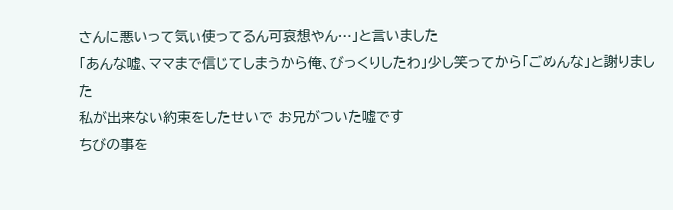さんに悪いって気ぃ使ってるん可哀想やん…」と言いました
「あんな嘘、ママまで信じてしまうから俺、びっくりしたわ」少し笑ってから「ごめんな」と謝りました
私が出来ない約束をしたせいで お兄がついた嘘です
ちびの事を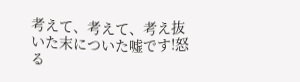考えて、考えて、考え抜いた末についた嘘です!怒る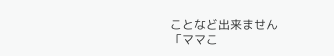ことなど出来ません
「ママこ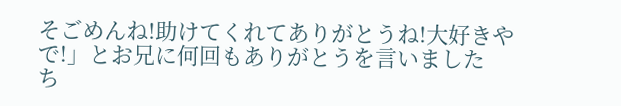そごめんね!助けてくれてありがとうね!大好きやで!」とお兄に何回もありがとうを言いました
ち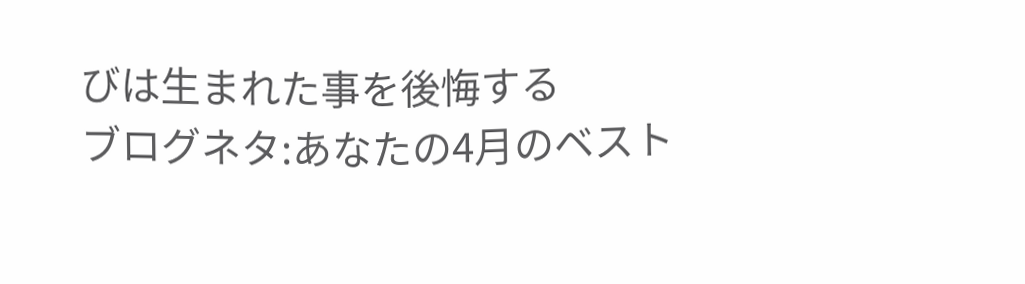びは生まれた事を後悔する
ブログネタ:あなたの4月のベスト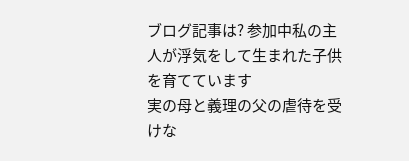ブログ記事は? 参加中私の主人が浮気をして生まれた子供を育てています
実の母と義理の父の虐待を受けな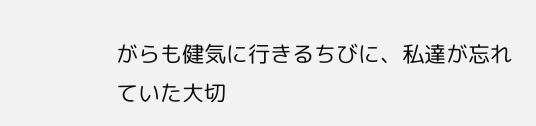がらも健気に行きるちびに、私達が忘れていた大切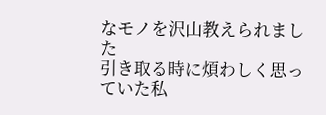なモノを沢山教えられました
引き取る時に煩わしく思っていた私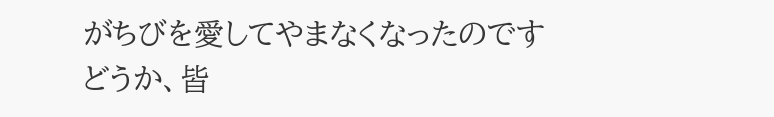がちびを愛してやまなくなったのです
どうか、皆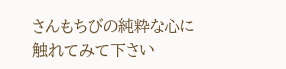さんもちびの純粋な心に触れてみて下さい